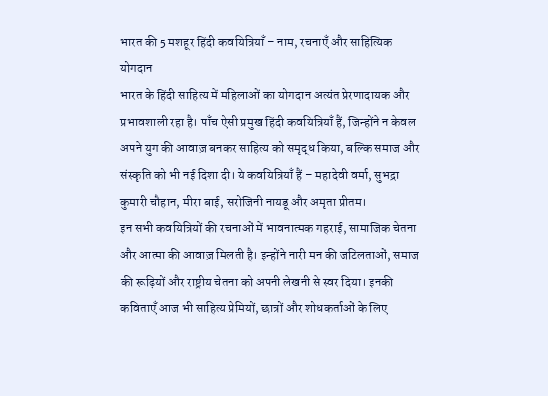भारत की 5 मशहूर हिंदी कवयित्रियाँ – नाम, रचनाएँ और साहित्यिक योगदान
भारत के हिंदी साहित्य में महिलाओं का योगदान अत्यंत प्रेरणादायक और प्रभावशाली रहा है। पाँच ऐसी प्रमुख हिंदी कवयित्रियाँ हैं, जिन्होंने न केवल अपने युग की आवाज़ बनकर साहित्य को समृद्ध किया, बल्कि समाज और संस्कृति को भी नई दिशा दी। ये कवयित्रियाँ हैं – महादेवी वर्मा, सुभद्रा कुमारी चौहान, मीरा बाई, सरोजिनी नायडू और अमृता प्रीतम।
इन सभी कवयित्रियों की रचनाओं में भावनात्मक गहराई, सामाजिक चेतना और आत्मा की आवाज़ मिलती है। इन्होंने नारी मन की जटिलताओं, समाज की रूढ़ियों और राष्ट्रीय चेतना को अपनी लेखनी से स्वर दिया। इनकी कविताएँ आज भी साहित्य प्रेमियों, छात्रों और शोधकर्ताओं के लिए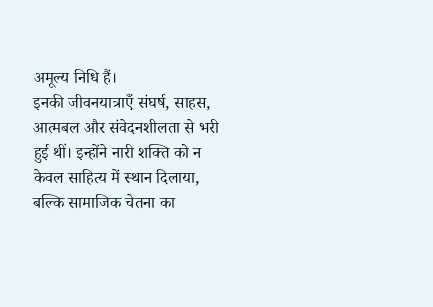अमूल्य निधि हैं।
इनकी जीवनयात्राएँ संघर्ष, साहस, आत्मबल और संवेदनशीलता से भरी हुई थीं। इन्होंने नारी शक्ति को न केवल साहित्य में स्थान दिलाया, बल्कि सामाजिक चेतना का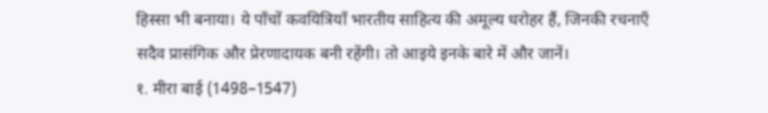हिस्सा भी बनाया। ये पाँचों कवयित्रियाँ भारतीय साहित्य की अमूल्य धरोहर हैं, जिनकी रचनाएँ सदैव प्रासंगिक और प्रेरणादायक बनी रहेंगी। तो आइये इनके बारे में और जानें।
१. मीरा बाई (1498–1547)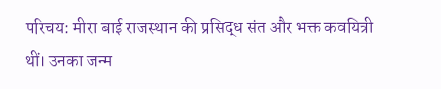परिचय: मीरा बाई राजस्थान की प्रसिद्ध संत और भक्त कवयित्री थीं। उनका जन्म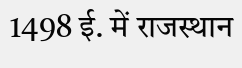1498 ई. में राजस्थान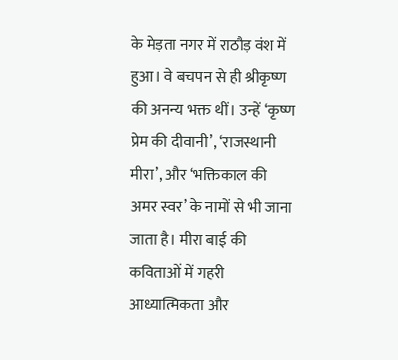के मेड़ता नगर में राठौड़ वंश में हुआ। वे बचपन से ही श्रीकृष्ण की अनन्य भक्त थीं। उन्हें ‘कृष्ण प्रेम की दीवानी’, ‘राजस्थानी मीरा’, और ‘भक्तिकाल की अमर स्वर’ के नामों से भी जाना जाता है। मीरा बाई की कविताओं में गहरी आध्यात्मिकता और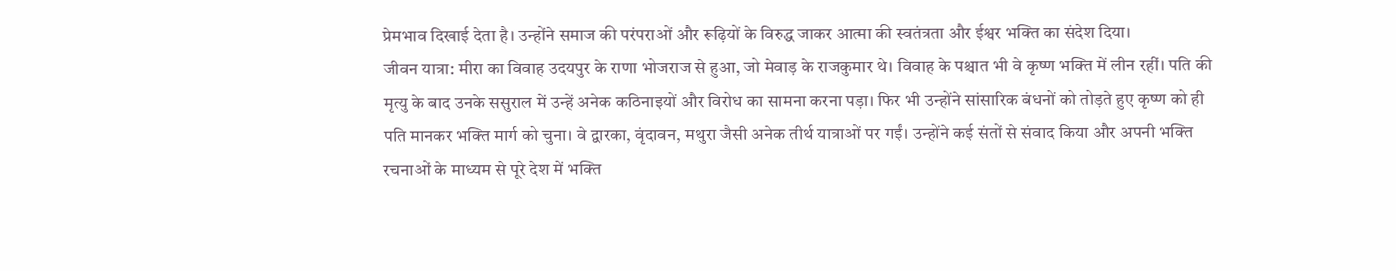प्रेमभाव दिखाई देता है। उन्होंने समाज की परंपराओं और रूढ़ियों के विरुद्ध जाकर आत्मा की स्वतंत्रता और ईश्वर भक्ति का संदेश दिया।
जीवन यात्रा: मीरा का विवाह उदयपुर के राणा भोजराज से हुआ, जो मेवाड़ के राजकुमार थे। विवाह के पश्चात भी वे कृष्ण भक्ति में लीन रहीं। पति की मृत्यु के बाद उनके ससुराल में उन्हें अनेक कठिनाइयों और विरोध का सामना करना पड़ा। फिर भी उन्होंने सांसारिक बंधनों को तोड़ते हुए कृष्ण को ही पति मानकर भक्ति मार्ग को चुना। वे द्वारका, वृंदावन, मथुरा जैसी अनेक तीर्थ यात्राओं पर गईं। उन्होंने कई संतों से संवाद किया और अपनी भक्ति रचनाओं के माध्यम से पूरे देश में भक्ति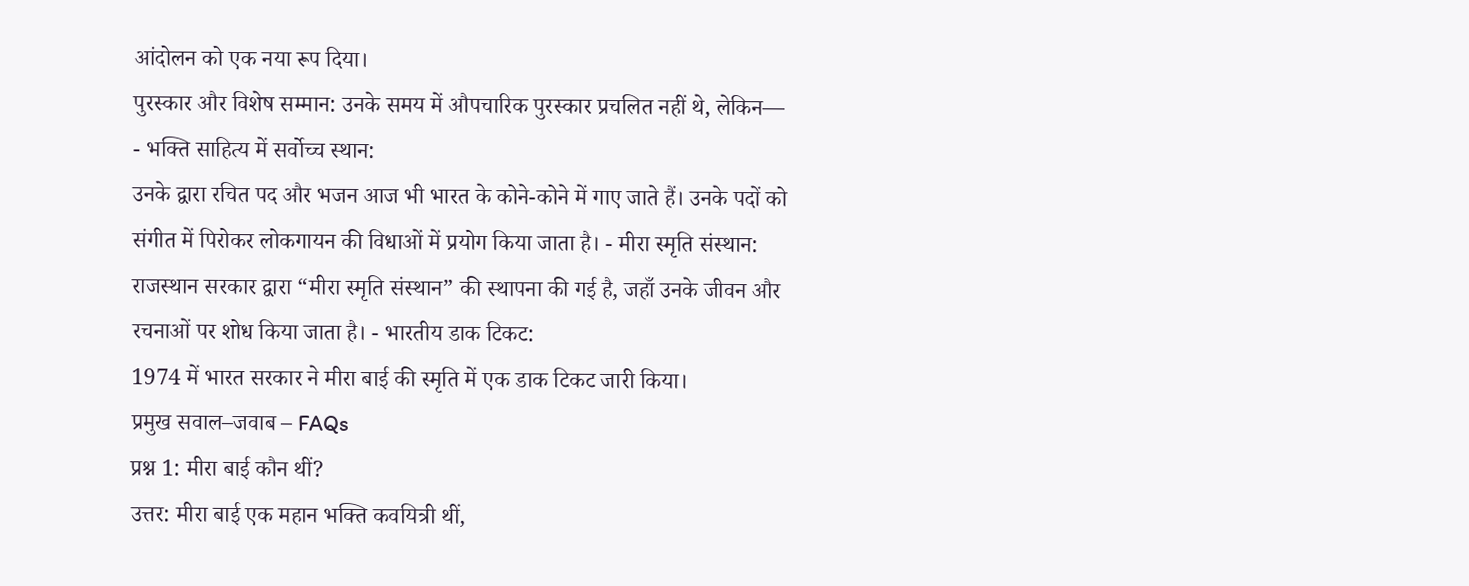आंदोलन को एक नया रूप दिया।
पुरस्कार और विशेष सम्मान: उनके समय में औपचारिक पुरस्कार प्रचलित नहीं थे, लेकिन—
- भक्ति साहित्य में सर्वोच्च स्थान:
उनके द्वारा रचित पद और भजन आज भी भारत के कोने-कोने में गाए जाते हैं। उनके पदों को संगीत में पिरोकर लोकगायन की विधाओं में प्रयोग किया जाता है। - मीरा स्मृति संस्थान:
राजस्थान सरकार द्वारा “मीरा स्मृति संस्थान” की स्थापना की गई है, जहाँ उनके जीवन और रचनाओं पर शोध किया जाता है। - भारतीय डाक टिकट:
1974 में भारत सरकार ने मीरा बाई की स्मृति में एक डाक टिकट जारी किया।
प्रमुख सवाल–जवाब – FAQs
प्रश्न 1: मीरा बाई कौन थीं?
उत्तर: मीरा बाई एक महान भक्ति कवयित्री थीं,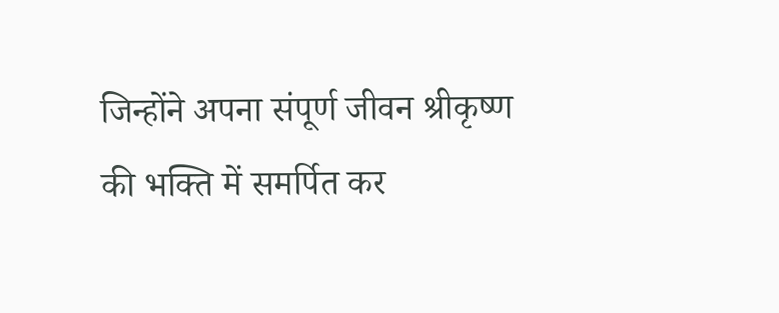जिन्होंने अपना संपूर्ण जीवन श्रीकृष्ण की भक्ति में समर्पित कर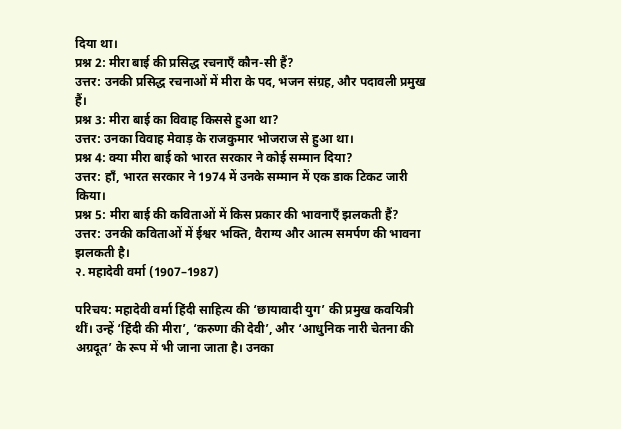दिया था।
प्रश्न 2: मीरा बाई की प्रसिद्ध रचनाएँ कौन-सी हैं?
उत्तर: उनकी प्रसिद्ध रचनाओं में मीरा के पद, भजन संग्रह, और पदावली प्रमुख हैं।
प्रश्न 3: मीरा बाई का विवाह किससे हुआ था?
उत्तर: उनका विवाह मेवाड़ के राजकुमार भोजराज से हुआ था।
प्रश्न 4: क्या मीरा बाई को भारत सरकार ने कोई सम्मान दिया?
उत्तर: हाँ, भारत सरकार ने 1974 में उनके सम्मान में एक डाक टिकट जारी किया।
प्रश्न 5: मीरा बाई की कविताओं में किस प्रकार की भावनाएँ झलकती हैं?
उत्तर: उनकी कविताओं में ईश्वर भक्ति, वैराग्य और आत्म समर्पण की भावना झलकती है।
२. महादेवी वर्मा (1907–1987)

परिचय: महादेवी वर्मा हिंदी साहित्य की ‘छायावादी युग’ की प्रमुख कवयित्री थीं। उन्हें ‘हिंदी की मीरा’, ‘करुणा की देवी’, और ‘आधुनिक नारी चेतना की अग्रदूत’ के रूप में भी जाना जाता है। उनका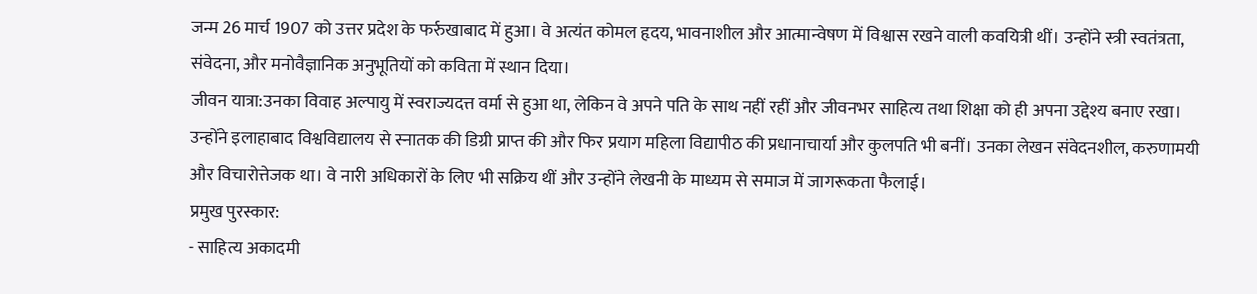जन्म 26 मार्च 1907 को उत्तर प्रदेश के फर्रुखाबाद में हुआ। वे अत्यंत कोमल हृदय, भावनाशील और आत्मान्वेषण में विश्वास रखने वाली कवयित्री थीं। उन्होंने स्त्री स्वतंत्रता, संवेदना, और मनोवैज्ञानिक अनुभूतियों को कविता में स्थान दिया।
जीवन यात्रा:उनका विवाह अल्पायु में स्वराज्यदत्त वर्मा से हुआ था, लेकिन वे अपने पति के साथ नहीं रहीं और जीवनभर साहित्य तथा शिक्षा को ही अपना उद्देश्य बनाए रखा। उन्होंने इलाहाबाद विश्वविद्यालय से स्नातक की डिग्री प्राप्त की और फिर प्रयाग महिला विद्यापीठ की प्रधानाचार्या और कुलपति भी बनीं। उनका लेखन संवेदनशील, करुणामयी और विचारोत्तेजक था। वे नारी अधिकारों के लिए भी सक्रिय थीं और उन्होंने लेखनी के माध्यम से समाज में जागरूकता फैलाई।
प्रमुख पुरस्कार:
- साहित्य अकादमी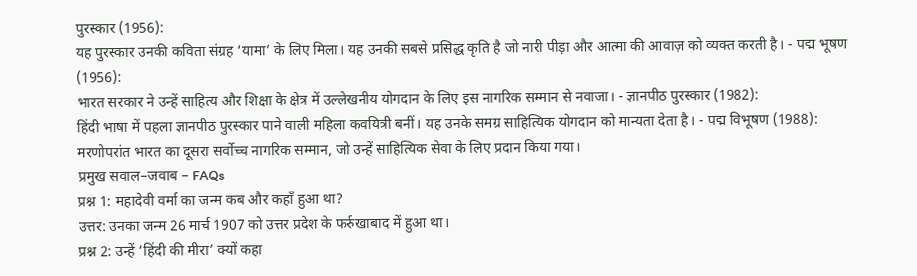पुरस्कार (1956):
यह पुरस्कार उनकी कविता संग्रह ‘यामा’ के लिए मिला। यह उनकी सबसे प्रसिद्ध कृति है जो नारी पीड़ा और आत्मा की आवाज़ को व्यक्त करती है। - पद्म भूषण (1956):
भारत सरकार ने उन्हें साहित्य और शिक्षा के क्षेत्र में उल्लेखनीय योगदान के लिए इस नागरिक सम्मान से नवाजा। - ज्ञानपीठ पुरस्कार (1982):
हिंदी भाषा में पहला ज्ञानपीठ पुरस्कार पाने वाली महिला कवयित्री बनीं। यह उनके समग्र साहित्यिक योगदान को मान्यता देता है। - पद्म विभूषण (1988):
मरणोपरांत भारत का दूसरा सर्वोच्च नागरिक सम्मान, जो उन्हें साहित्यिक सेवा के लिए प्रदान किया गया।
प्रमुख सवाल–जवाब – FAQs
प्रश्न 1: महादेवी वर्मा का जन्म कब और कहाँ हुआ था?
उत्तर: उनका जन्म 26 मार्च 1907 को उत्तर प्रदेश के फर्रुखाबाद में हुआ था।
प्रश्न 2: उन्हें ‘हिंदी की मीरा’ क्यों कहा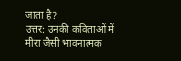जाता है?
उत्तर: उनकी कविताओं में मीरा जैसी भावनात्मक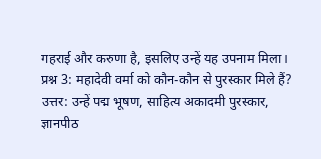गहराई और करुणा है, इसलिए उन्हें यह उपनाम मिला।
प्रश्न 3: महादेवी वर्मा को कौन-कौन से पुरस्कार मिले हैं?
उत्तर: उन्हें पद्म भूषण, साहित्य अकादमी पुरस्कार, ज्ञानपीठ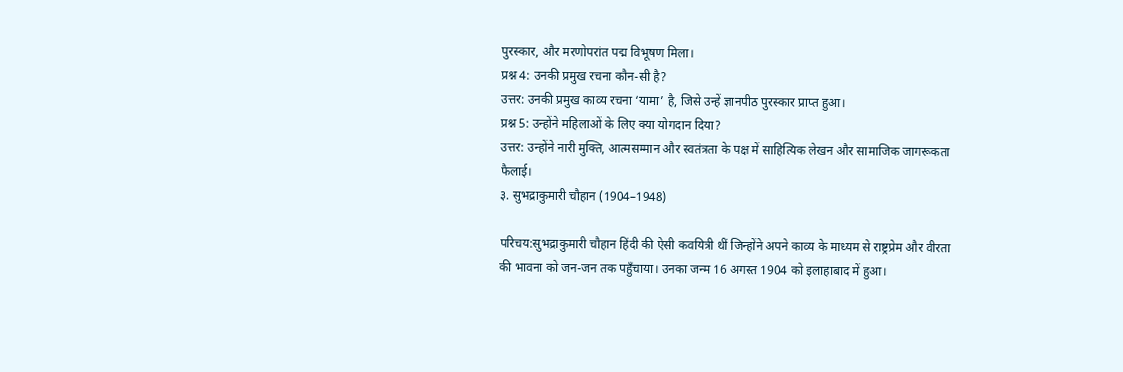पुरस्कार, और मरणोपरांत पद्म विभूषण मिला।
प्रश्न 4: उनकी प्रमुख रचना कौन-सी है?
उत्तर: उनकी प्रमुख काव्य रचना ‘यामा’ है, जिसे उन्हें ज्ञानपीठ पुरस्कार प्राप्त हुआ।
प्रश्न 5: उन्होंने महिलाओं के लिए क्या योगदान दिया?
उत्तर: उन्होंने नारी मुक्ति, आत्मसम्मान और स्वतंत्रता के पक्ष में साहित्यिक लेखन और सामाजिक जागरूकता फैलाई।
३. सुभद्राकुमारी चौहान (1904–1948)

परिचय:सुभद्राकुमारी चौहान हिंदी की ऐसी कवयित्री थीं जिन्होंने अपने काव्य के माध्यम से राष्ट्रप्रेम और वीरता की भावना को जन-जन तक पहुँचाया। उनका जन्म 16 अगस्त 1904 को इलाहाबाद में हुआ।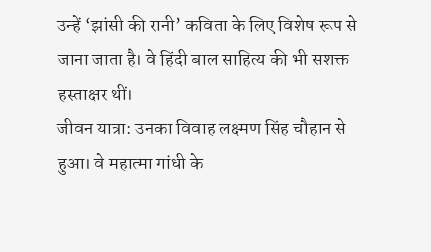उन्हें ‘झांसी की रानी’ कविता के लिए विशेष रूप से जाना जाता है। वे हिंदी बाल साहित्य की भी सशक्त हस्ताक्षर थीं।
जीवन यात्रा: उनका विवाह लक्ष्मण सिंह चौहान से हुआ। वे महात्मा गांधी के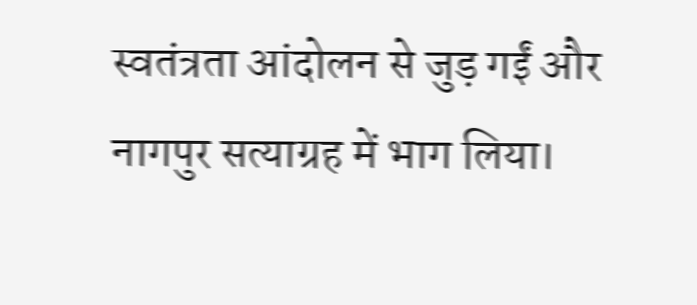स्वतंत्रता आंदोलन से जुड़ गईं और नागपुर सत्याग्रह में भाग लिया।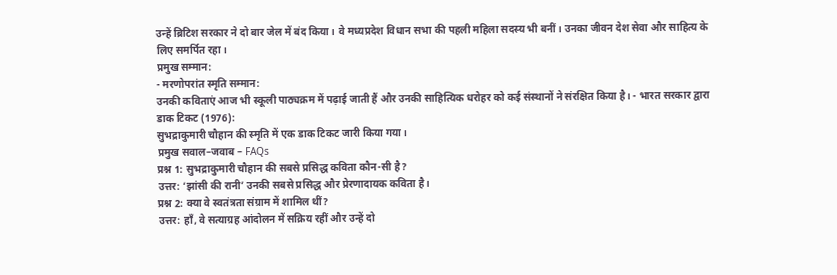उन्हें ब्रिटिश सरकार ने दो बार जेल में बंद किया। वे मध्यप्रदेश विधान सभा की पहली महिला सदस्य भी बनीं। उनका जीवन देश सेवा और साहित्य के लिए समर्पित रहा।
प्रमुख सम्मान:
- मरणोपरांत स्मृति सम्मान:
उनकी कविताएं आज भी स्कूली पाठ्यक्रम में पढ़ाई जाती हैं और उनकी साहित्यिक धरोहर को कई संस्थानों ने संरक्षित किया है। - भारत सरकार द्वारा डाक टिकट (1976):
सुभद्राकुमारी चौहान की स्मृति में एक डाक टिकट जारी किया गया।
प्रमुख सवाल–जवाब – FAQs
प्रश्न 1: सुभद्राकुमारी चौहान की सबसे प्रसिद्ध कविता कौन-सी है?
उत्तर: ‘झांसी की रानी’ उनकी सबसे प्रसिद्ध और प्रेरणादायक कविता है।
प्रश्न 2: क्या वे स्वतंत्रता संग्राम में शामिल थीं?
उत्तर: हाँ, वे सत्याग्रह आंदोलन में सक्रिय रहीं और उन्हें दो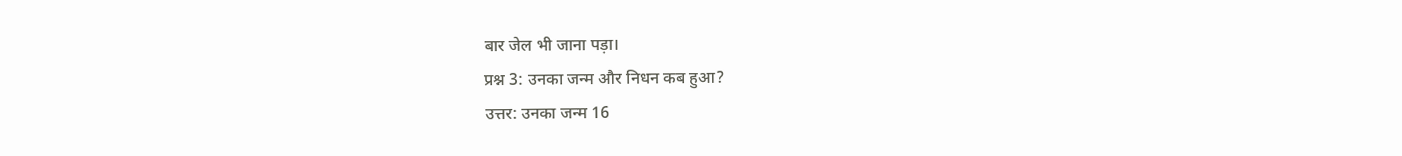बार जेल भी जाना पड़ा।
प्रश्न 3: उनका जन्म और निधन कब हुआ?
उत्तर: उनका जन्म 16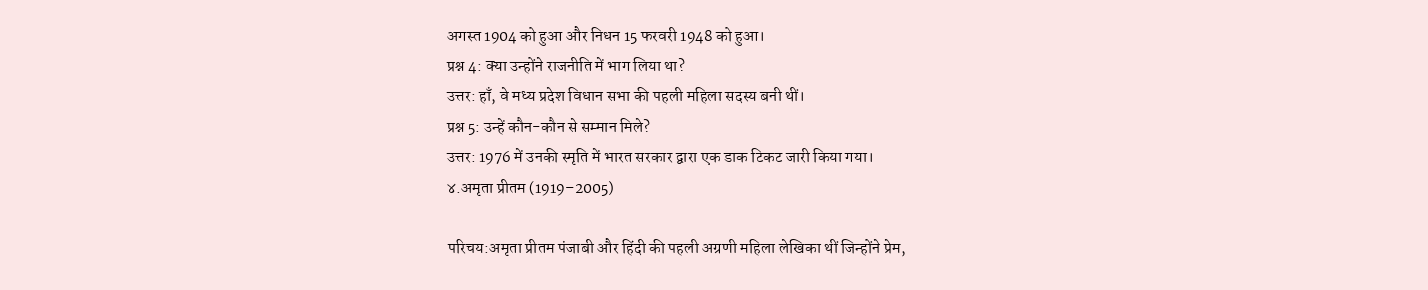अगस्त 1904 को हुआ और निधन 15 फरवरी 1948 को हुआ।
प्रश्न 4: क्या उन्होंने राजनीति में भाग लिया था?
उत्तर: हाँ, वे मध्य प्रदेश विधान सभा की पहली महिला सदस्य बनी थीं।
प्रश्न 5: उन्हें कौन-कौन से सम्मान मिले?
उत्तर: 1976 में उनकी स्मृति में भारत सरकार द्वारा एक डाक टिकट जारी किया गया।
४.अमृता प्रीतम (1919–2005)

परिचय:अमृता प्रीतम पंजाबी और हिंदी की पहली अग्रणी महिला लेखिका थीं जिन्होंने प्रेम,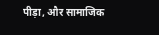पीड़ा, और सामाजिक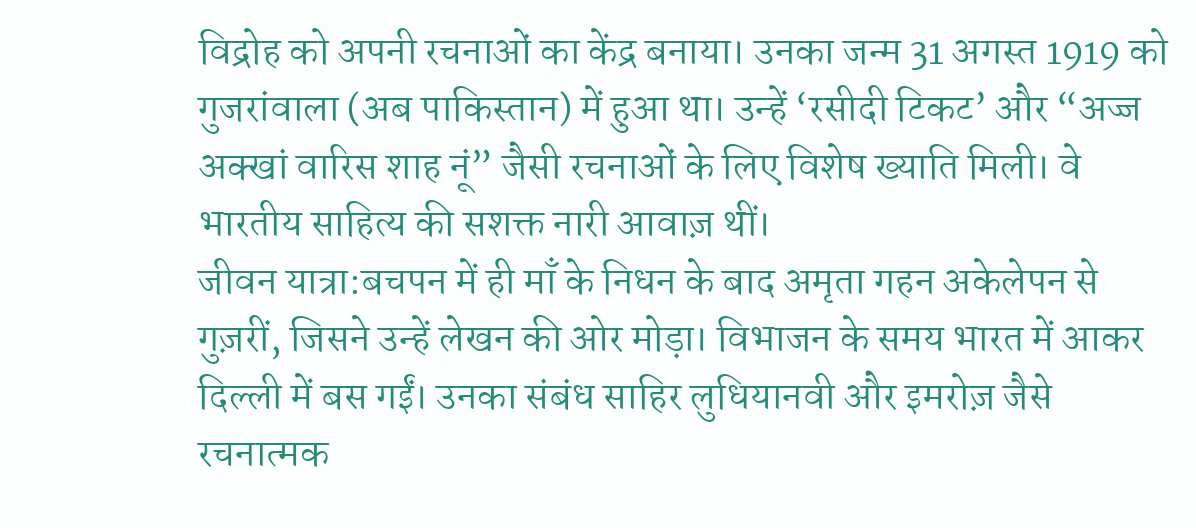विद्रोह को अपनी रचनाओं का केंद्र बनाया। उनका जन्म 31 अगस्त 1919 को गुजरांवाला (अब पाकिस्तान) में हुआ था। उन्हें ‘रसीदी टिकट’ और “अज्ज अक्खां वारिस शाह नूं” जैसी रचनाओं के लिए विशेष ख्याति मिली। वे भारतीय साहित्य की सशक्त नारी आवाज़ थीं।
जीवन यात्रा:बचपन में ही माँ के निधन के बाद अमृता गहन अकेलेपन से गुज़रीं, जिसने उन्हें लेखन की ओर मोड़ा। विभाजन के समय भारत में आकर दिल्ली में बस गईं। उनका संबंध साहिर लुधियानवी और इमरोज़ जैसे रचनात्मक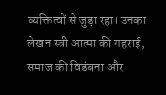व्यक्तित्वों से जुड़ा रहा। उनका लेखन स्त्री आत्मा की गहराई, समाज की विडंबना और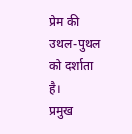प्रेम की उथल-पुथल को दर्शाता है।
प्रमुख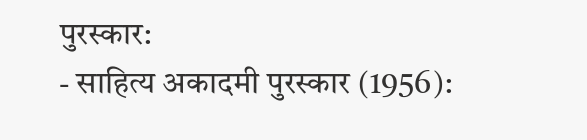पुरस्कार:
- साहित्य अकादमी पुरस्कार (1956):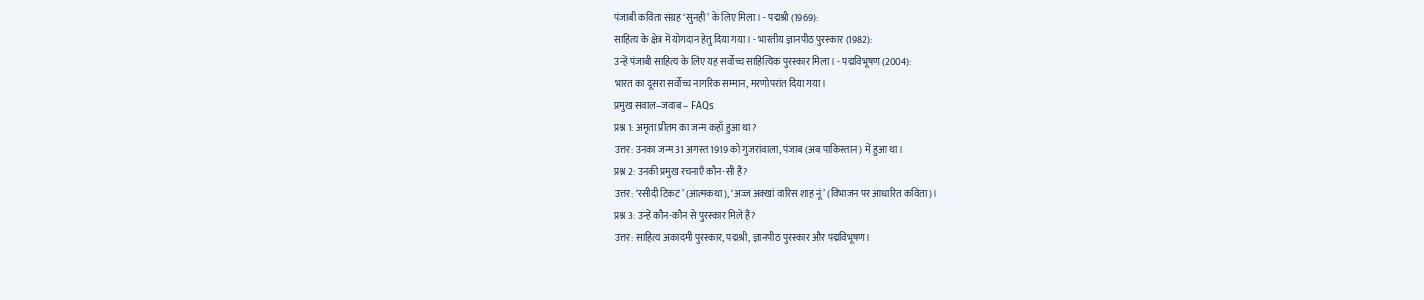पंजाबी कविता संग्रह ‘सुनही’ के लिए मिला। - पद्मश्री (1969):
साहित्य के क्षेत्र में योगदान हेतु दिया गया। - भारतीय ज्ञानपीठ पुरस्कार (1982):
उन्हें पंजाबी साहित्य के लिए यह सर्वोच्च साहित्यिक पुरस्कार मिला। - पद्मविभूषण (2004):
भारत का दूसरा सर्वोच्च नागरिक सम्मान, मरणोपरांत दिया गया।
प्रमुख सवाल–जवाब – FAQs
प्रश्न 1: अमृता प्रीतम का जन्म कहाँ हुआ था?
उत्तर: उनका जन्म 31 अगस्त 1919 को गुजरांवाला, पंजाब (अब पाकिस्तान) में हुआ था।
प्रश्न 2: उनकी प्रमुख रचनाएँ कौन-सी हैं?
उत्तर: ‘रसीदी टिकट’ (आत्मकथा), ‘अज्ज अक्खां वारिस शाह नूं’ (विभाजन पर आधारित कविता)।
प्रश्न 3: उन्हें कौन-कौन से पुरस्कार मिले हैं?
उत्तर: साहित्य अकादमी पुरस्कार, पद्मश्री, ज्ञानपीठ पुरस्कार और पद्मविभूषण।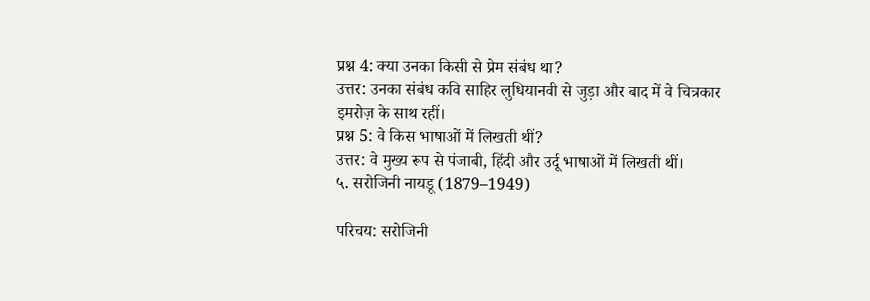प्रश्न 4: क्या उनका किसी से प्रेम संबंध था?
उत्तर: उनका संबंध कवि साहिर लुधियानवी से जुड़ा और बाद में वे चित्रकार इमरोज़ के साथ रहीं।
प्रश्न 5: वे किस भाषाओं में लिखती थीं?
उत्तर: वे मुख्य रूप से पंजाबी, हिंदी और उर्दू भाषाओं में लिखती थीं।
५. सरोजिनी नायडू (1879–1949)

परिचय: सरोजिनी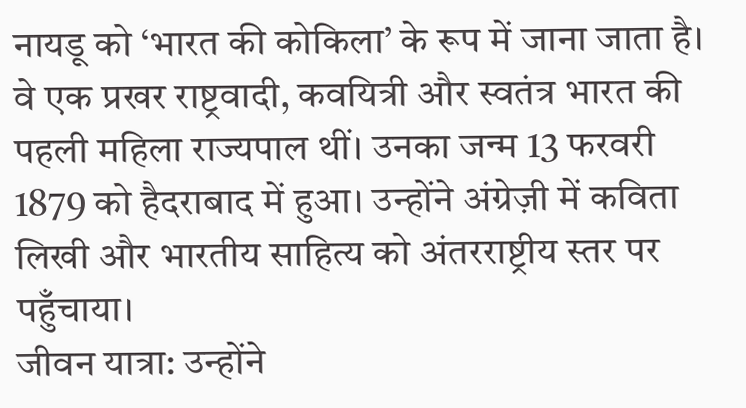नायडू को ‘भारत की कोकिला’ के रूप में जाना जाता है। वे एक प्रखर राष्ट्रवादी, कवयित्री और स्वतंत्र भारत की पहली महिला राज्यपाल थीं। उनका जन्म 13 फरवरी 1879 को हैदराबाद में हुआ। उन्होंने अंग्रेज़ी में कविता लिखी और भारतीय साहित्य को अंतरराष्ट्रीय स्तर पर पहुँचाया।
जीवन यात्रा: उन्होंने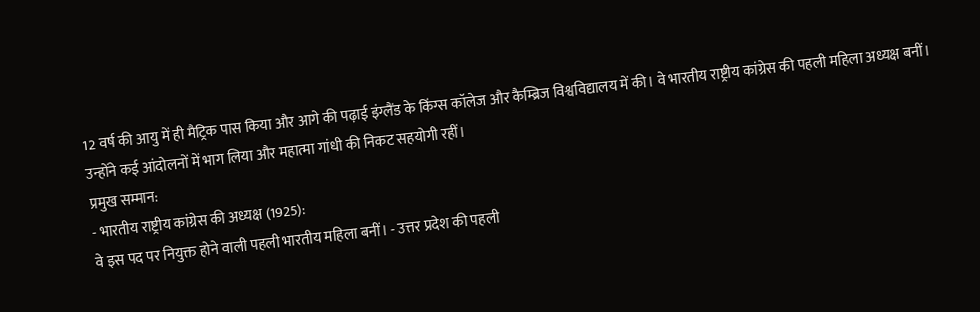12 वर्ष की आयु में ही मैट्रिक पास किया और आगे की पढ़ाई इंग्लैंड के किंग्स कॉलेज और कैम्ब्रिज विश्वविद्यालय में की। वे भारतीय राष्ट्रीय कांग्रेस की पहली महिला अध्यक्ष बनीं। उन्होंने कई आंदोलनों में भाग लिया और महात्मा गांधी की निकट सहयोगी रहीं।
प्रमुख सम्मान:
- भारतीय राष्ट्रीय कांग्रेस की अध्यक्ष (1925):
वे इस पद पर नियुक्त होने वाली पहली भारतीय महिला बनीं। - उत्तर प्रदेश की पहली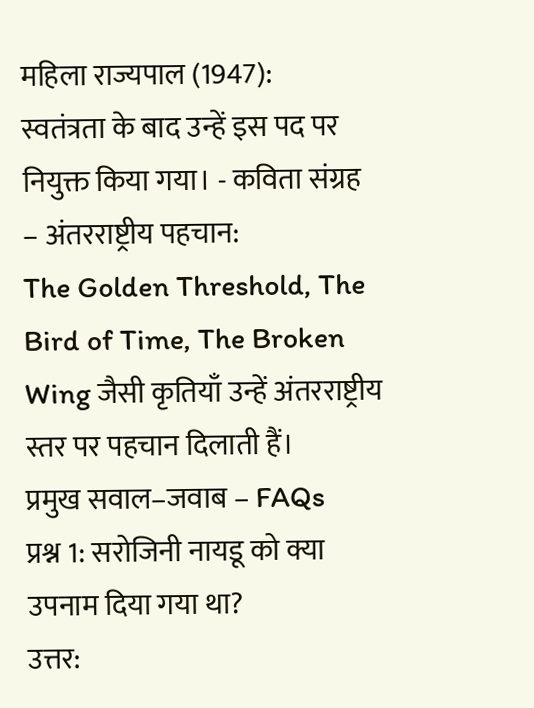महिला राज्यपाल (1947):
स्वतंत्रता के बाद उन्हें इस पद पर नियुक्त किया गया। - कविता संग्रह – अंतरराष्ट्रीय पहचान:
The Golden Threshold, The Bird of Time, The Broken Wing जैसी कृतियाँ उन्हें अंतरराष्ट्रीय स्तर पर पहचान दिलाती हैं।
प्रमुख सवाल–जवाब – FAQs
प्रश्न 1: सरोजिनी नायडू को क्या उपनाम दिया गया था?
उत्तर: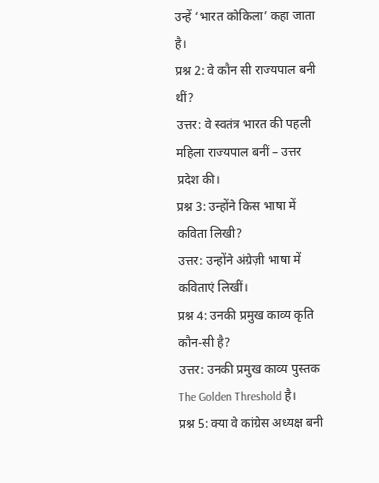उन्हें ‘भारत कोकिला’ कहा जाता है।
प्रश्न 2: वे कौन सी राज्यपाल बनी थीं?
उत्तर: वे स्वतंत्र भारत की पहली महिला राज्यपाल बनीं – उत्तर प्रदेश की।
प्रश्न 3: उन्होंने किस भाषा में कविता लिखी?
उत्तर: उन्होंने अंग्रेज़ी भाषा में कविताएं लिखीं।
प्रश्न 4: उनकी प्रमुख काव्य कृति कौन-सी है?
उत्तर: उनकी प्रमुख काव्य पुस्तक The Golden Threshold है।
प्रश्न 5: क्या वे कांग्रेस अध्यक्ष बनी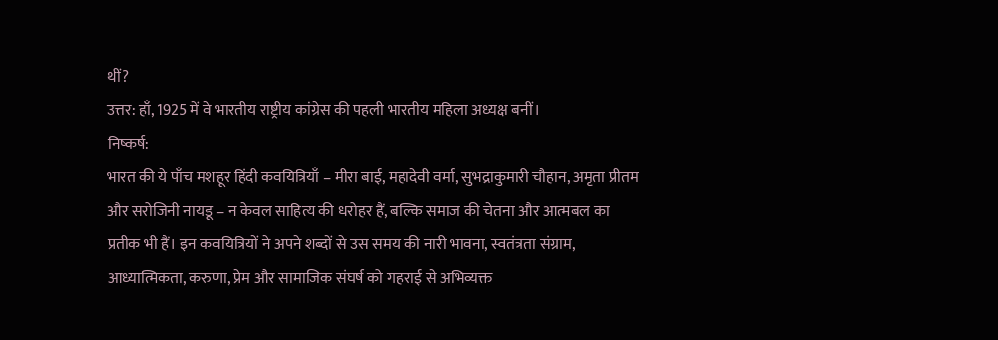थीं?
उत्तर: हाँ, 1925 में वे भारतीय राष्ट्रीय कांग्रेस की पहली भारतीय महिला अध्यक्ष बनीं।
निष्कर्ष:
भारत की ये पाँच मशहूर हिंदी कवयित्रियाँ – मीरा बाई, महादेवी वर्मा, सुभद्राकुमारी चौहान, अमृता प्रीतम और सरोजिनी नायडू – न केवल साहित्य की धरोहर हैं, बल्कि समाज की चेतना और आत्मबल का प्रतीक भी हैं। इन कवयित्रियों ने अपने शब्दों से उस समय की नारी भावना, स्वतंत्रता संग्राम, आध्यात्मिकता, करुणा, प्रेम और सामाजिक संघर्ष को गहराई से अभिव्यक्त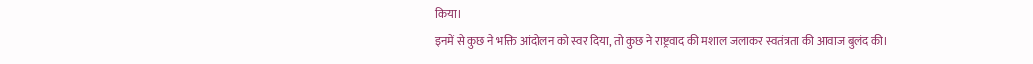किया।
इनमें से कुछ ने भक्ति आंदोलन को स्वर दिया, तो कुछ ने राष्ट्रवाद की मशाल जलाकर स्वतंत्रता की आवाज बुलंद की।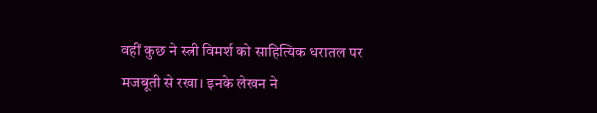वहीं कुछ ने स्त्री विमर्श को साहित्यिक धरातल पर मजबूती से रखा। इनके लेखन ने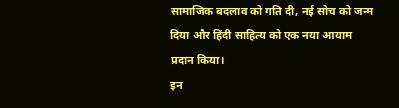सामाजिक बदलाव को गति दी, नई सोच को जन्म दिया और हिंदी साहित्य को एक नया आयाम प्रदान किया।
इन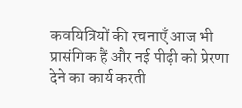कवयित्रियों की रचनाएँ आज भी प्रासंगिक हैं और नई पीढ़ी को प्रेरणा देने का कार्य करती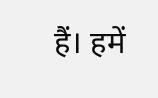हैं। हमें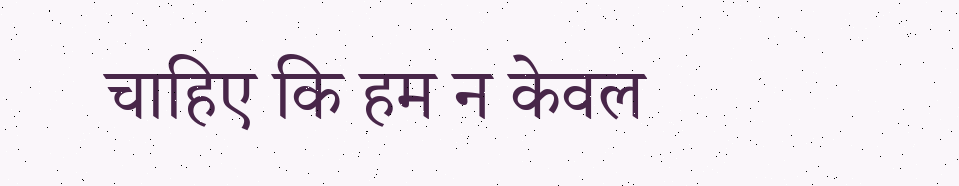चाहिए कि हम न केवल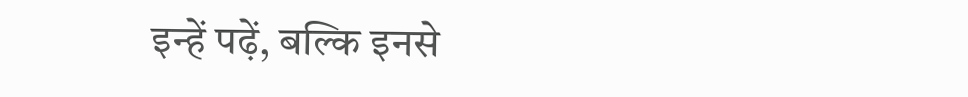इन्हें पढ़ें, बल्कि इनसे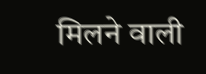मिलने वाली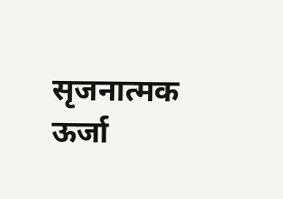सृजनात्मक ऊर्जा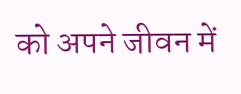को अपने जीवन में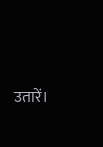उतारें।